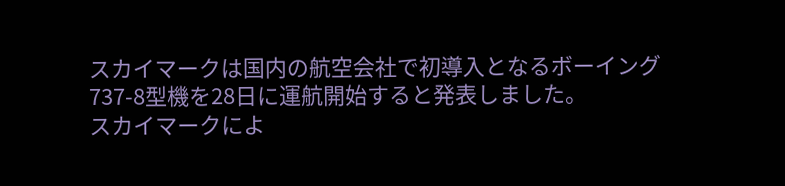スカイマークは国内の航空会社で初導入となるボーイング737-8型機を28日に運航開始すると発表しました。
スカイマークによ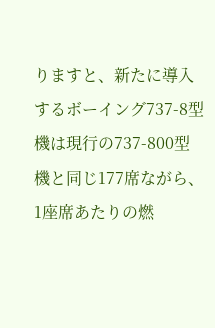りますと、新たに導入するボーイング737-8型機は現行の737-800型機と同じ177席ながら、1座席あたりの燃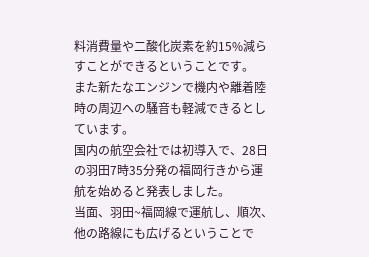料消費量や二酸化炭素を約15%減らすことができるということです。
また新たなエンジンで機内や離着陸時の周辺への騒音も軽減できるとしています。
国内の航空会社では初導入で、28日の羽田7時35分発の福岡行きから運航を始めると発表しました。
当面、羽田~福岡線で運航し、順次、他の路線にも広げるということで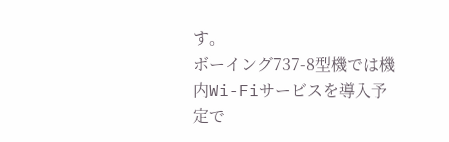す。
ボーイング737-8型機では機内Wi-Fiサービスを導入予定で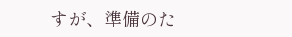すが、準備のた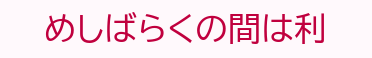めしばらくの間は利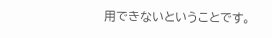用できないということです。